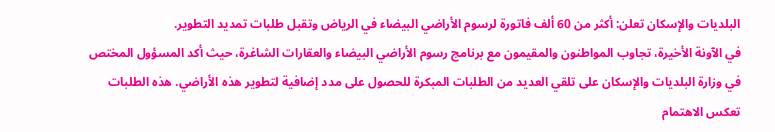البلديات والإسكان تعلن: أكثر من 60 ألف فاتورة لرسوم الأراضي البيضاء في الرياض وتقبل طلبات تمديد التطوير.
في الآونة الأخيرة، تجاوب المواطنون والمقيمون مع برنامج رسوم الأراضي البيضاء والعقارات الشاغرة، حيث أكد المسؤول المختص في وزارة البلديات والإسكان على تلقي العديد من الطلبات المبكرة للحصول على مدد إضافية لتطوير هذه الأراضي. هذه الطلبات تعكس الاهتمام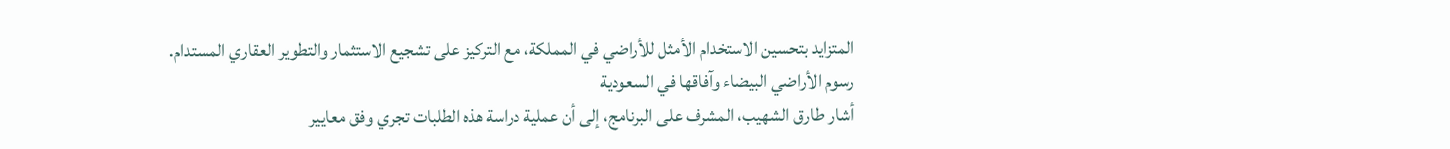المتزايد بتحسين الاستخدام الأمثل للأراضي في المملكة، مع التركيز على تشجيع الاستثمار والتطوير العقاري المستدام.
رسوم الأراضي البيضاء وآفاقها في السعودية
أشار طارق الشهيب، المشرف على البرنامج، إلى أن عملية دراسة هذه الطلبات تجري وفق معايير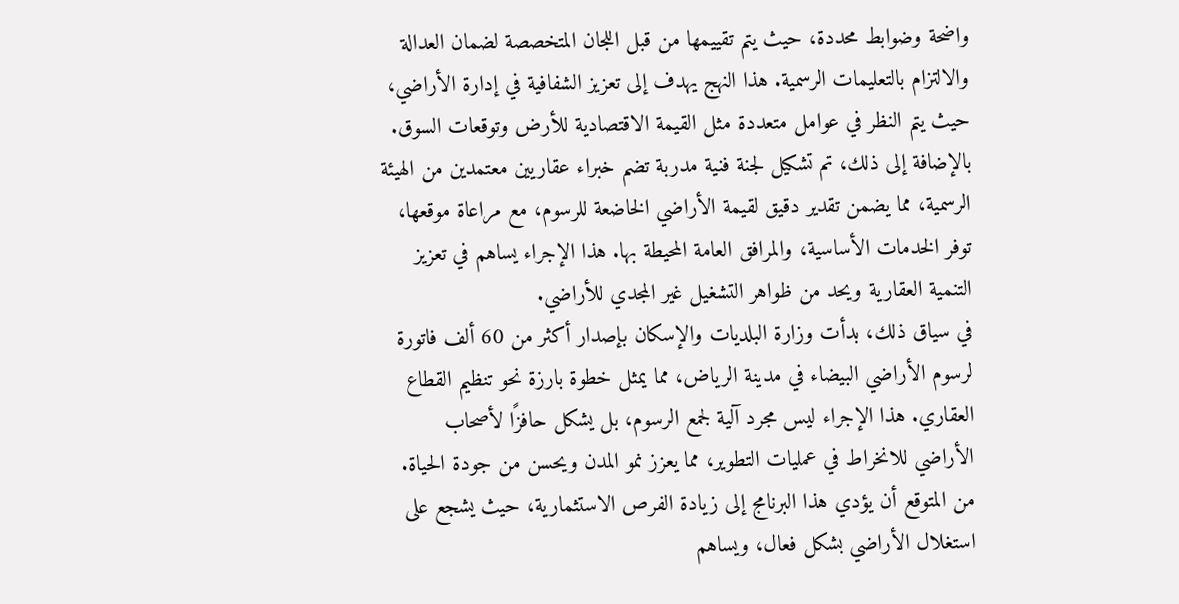واضحة وضوابط محددة، حيث يتم تقييمها من قبل اللجان المتخصصة لضمان العدالة والالتزام بالتعليمات الرسمية. هذا النهج يهدف إلى تعزيز الشفافية في إدارة الأراضي، حيث يتم النظر في عوامل متعددة مثل القيمة الاقتصادية للأرض وتوقعات السوق. بالإضافة إلى ذلك، تم تشكيل لجنة فنية مدربة تضم خبراء عقاريين معتمدين من الهيئة الرسمية، مما يضمن تقدير دقيق لقيمة الأراضي الخاضعة للرسوم، مع مراعاة موقعها، توفر الخدمات الأساسية، والمرافق العامة المحيطة بها. هذا الإجراء يساهم في تعزيز التنمية العقارية ويحد من ظواهر التشغيل غير المجدي للأراضي.
في سياق ذلك، بدأت وزارة البلديات والإسكان بإصدار أكثر من 60 ألف فاتورة لرسوم الأراضي البيضاء في مدينة الرياض، مما يمثل خطوة بارزة نحو تنظيم القطاع العقاري. هذا الإجراء ليس مجرد آلية لجمع الرسوم، بل يشكل حافزًا لأصحاب الأراضي للانخراط في عمليات التطوير، مما يعزز نمو المدن ويحسن من جودة الحياة. من المتوقع أن يؤدي هذا البرنامج إلى زيادة الفرص الاستثمارية، حيث يشجع على استغلال الأراضي بشكل فعال، ويساهم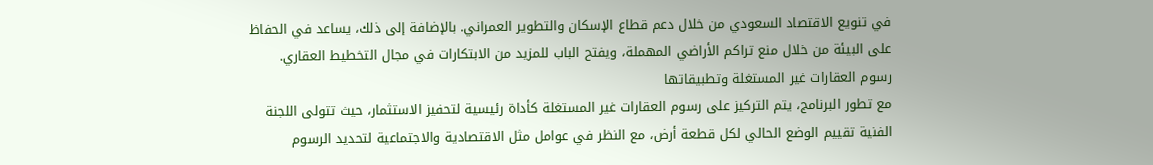في تنويع الاقتصاد السعودي من خلال دعم قطاع الإسكان والتطوير العمراني. بالإضافة إلى ذلك، يساعد في الحفاظ على البيئة من خلال منع تراكم الأراضي المهملة، ويفتح الباب للمزيد من الابتكارات في مجال التخطيط العقاري.
رسوم العقارات غير المستغلة وتطبيقاتها
مع تطور البرنامج، يتم التركيز على رسوم العقارات غير المستغلة كأداة رئيسية لتحفيز الاستثمار، حيث تتولى اللجنة الفنية تقييم الوضع الحالي لكل قطعة أرض، مع النظر في عوامل مثل الاقتصادية والاجتماعية لتحديد الرسوم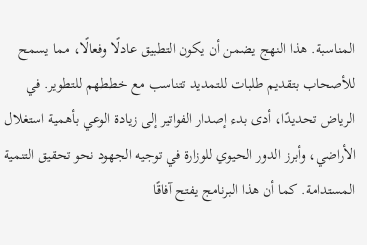المناسبة. هذا النهج يضمن أن يكون التطبيق عادلًا وفعالًا، مما يسمح للأصحاب بتقديم طلبات للتمديد تتناسب مع خططهم للتطوير. في الرياض تحديدًا، أدى بدء إصدار الفواتير إلى زيادة الوعي بأهمية استغلال الأراضي، وأبرز الدور الحيوي للوزارة في توجيه الجهود نحو تحقيق التنمية المستدامة. كما أن هذا البرنامج يفتح آفاقًا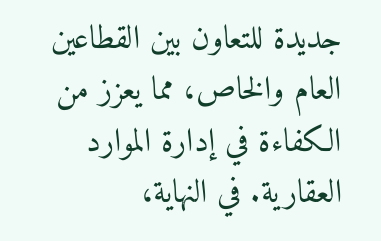جديدة للتعاون بين القطاعين العام والخاص، مما يعزز من الكفاءة في إدارة الموارد العقارية. في النهاية،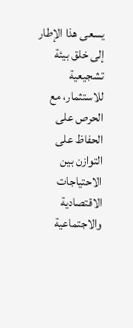يسعى هذا الإطار إلى خلق بيئة تشجيعية للاستثمار، مع الحرص على الحفاظ على التوازن بين الاحتياجات الاقتصادية والاجتماعية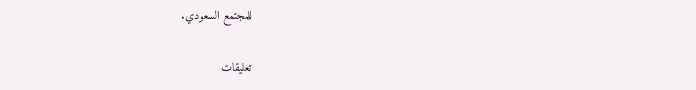للمجتمع السعودي.

تعليقات